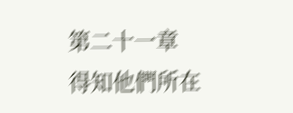第二十一章
得知他們所在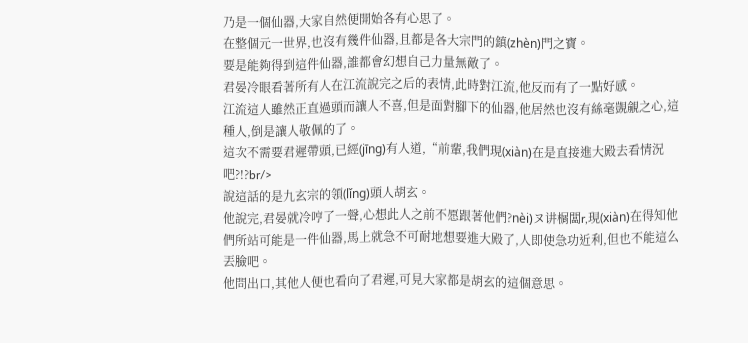乃是一個仙器,大家自然便開始各有心思了。
在整個元一世界,也沒有幾件仙器,且都是各大宗門的鎮(zhèn)門之寶。
要是能夠得到這件仙器,誰都會幻想自己力量無敵了。
君晏冷眼看著所有人在江流說完之后的表情,此時對江流,他反而有了一點好感。
江流這人雖然正直過頭而讓人不喜,但是面對腳下的仙器,他居然也沒有絲毫覬覦之心,這種人,倒是讓人敬佩的了。
這次不需要君遲帶頭,已經(jīng)有人道,“前輩,我們現(xiàn)在是直接進大殿去看情況吧?!?br/>
說這話的是九玄宗的領(lǐng)頭人胡玄。
他說完,君晏就冷哼了一聲,心想此人之前不愿跟著他們?nèi)ヌ讲榍闆r,現(xiàn)在得知他們所站可能是一件仙器,馬上就急不可耐地想要進大殿了,人即使急功近利,但也不能這么丟臉吧。
他問出口,其他人便也看向了君遲,可見大家都是胡玄的這個意思。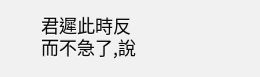君遲此時反而不急了,說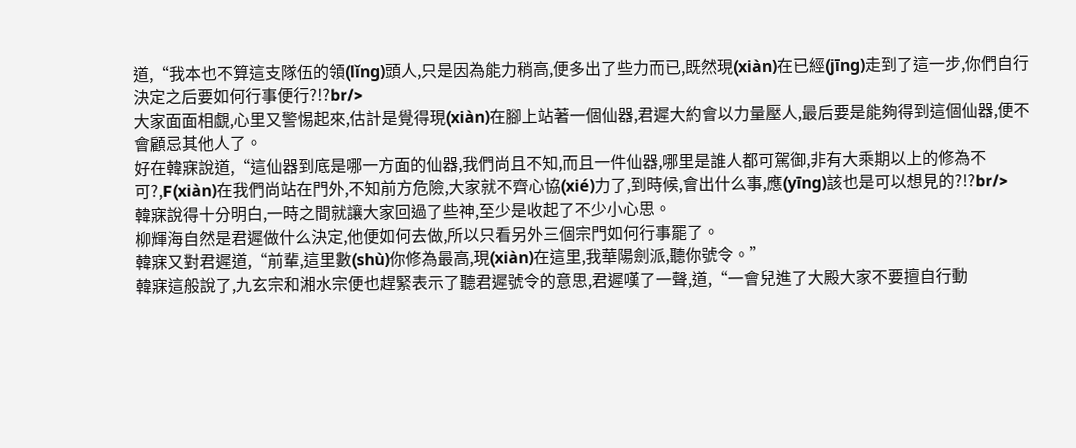道,“我本也不算這支隊伍的領(lǐng)頭人,只是因為能力稍高,便多出了些力而已,既然現(xiàn)在已經(jīng)走到了這一步,你們自行決定之后要如何行事便行?!?br/>
大家面面相覷,心里又警惕起來,估計是覺得現(xiàn)在腳上站著一個仙器,君遲大約會以力量壓人,最后要是能夠得到這個仙器,便不會顧忌其他人了。
好在韓寐說道,“這仙器到底是哪一方面的仙器,我們尚且不知,而且一件仙器,哪里是誰人都可駕御,非有大乘期以上的修為不可?,F(xiàn)在我們尚站在門外,不知前方危險,大家就不齊心協(xié)力了,到時候,會出什么事,應(yīng)該也是可以想見的?!?br/>
韓寐說得十分明白,一時之間就讓大家回過了些神,至少是收起了不少小心思。
柳輝海自然是君遲做什么決定,他便如何去做,所以只看另外三個宗門如何行事罷了。
韓寐又對君遲道,“前輩,這里數(shù)你修為最高,現(xiàn)在這里,我華陽劍派,聽你號令。”
韓寐這般說了,九玄宗和湘水宗便也趕緊表示了聽君遲號令的意思,君遲嘆了一聲,道,“一會兒進了大殿大家不要擅自行動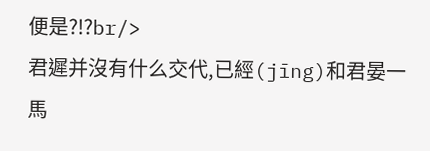便是?!?br/>
君遲并沒有什么交代,已經(jīng)和君晏一馬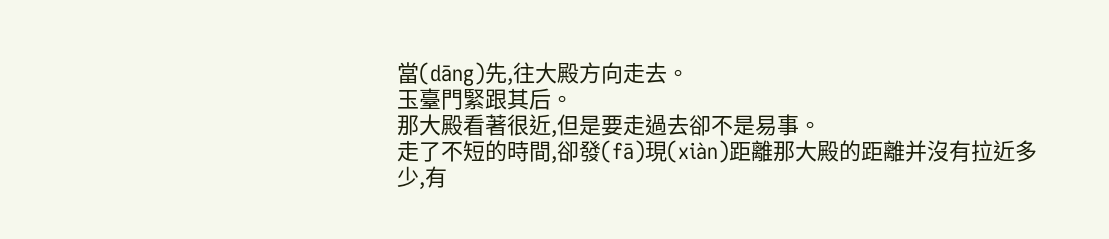當(dāng)先,往大殿方向走去。
玉臺門緊跟其后。
那大殿看著很近,但是要走過去卻不是易事。
走了不短的時間,卻發(fā)現(xiàn)距離那大殿的距離并沒有拉近多少,有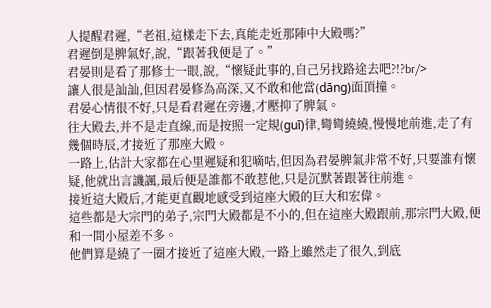人提醒君遲,“老祖,這樣走下去,真能走近那陣中大殿嗎?”
君遲倒是脾氣好,說,“跟著我便是了。”
君晏則是看了那修士一眼,說,“懷疑此事的,自己另找路途去吧?!?br/>
讓人很是訕訕,但因君晏修為高深,又不敢和他當(dāng)面頂撞。
君晏心情很不好,只是看君遲在旁邊,才壓抑了脾氣。
往大殿去,并不是走直線,而是按照一定規(guī)律,彎彎繞繞,慢慢地前進,走了有幾個時辰,才接近了那座大殿。
一路上,估計大家都在心里遲疑和犯嘀咕,但因為君晏脾氣非常不好,只要誰有懷疑,他就出言譏諷,最后便是誰都不敢惹他,只是沉默著跟著往前進。
接近這大殿后,才能更直觀地感受到這座大殿的巨大和宏偉。
這些都是大宗門的弟子,宗門大殿都是不小的,但在這座大殿跟前,那宗門大殿,便和一間小屋差不多。
他們算是繞了一圈才接近了這座大殿,一路上雖然走了很久,到底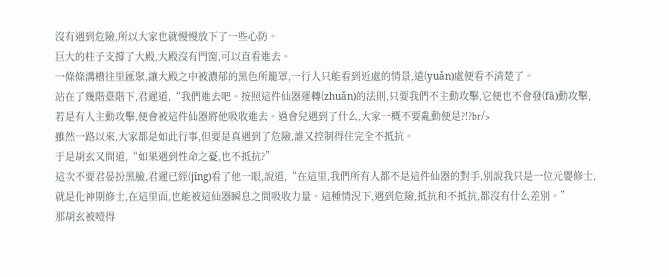沒有遇到危險,所以大家也就慢慢放下了一些心防。
巨大的柱子支撐了大殿,大殿沒有門窗,可以直看進去。
一條條溝槽往里匯聚,讓大殿之中被濃郁的黑色所籠罩,一行人只能看到近處的情景,遠(yuǎn)處便看不清楚了。
站在了幾階臺階下,君遲道,“我們進去吧。按照這件仙器運轉(zhuǎn)的法則,只要我們不主動攻擊,它便也不會發(fā)動攻擊,若是有人主動攻擊,便會被這件仙器將他吸收進去。過會兒遇到了什么,大家一概不要亂動便是?!?br/>
雖然一路以來,大家都是如此行事,但要是真遇到了危險,誰又控制得住完全不抵抗。
于是胡玄又問道,“如果遇到性命之憂,也不抵抗?”
這次不要君晏扮黑臉,君遲已經(jīng)看了他一眼,說道,“在這里,我們所有人都不是這件仙器的對手,別說我只是一位元嬰修士,就是化神期修士,在這里面,也能被這仙器瞬息之間吸收力量。這種情況下,遇到危險,抵抗和不抵抗,都沒有什么差別。”
那胡玄被噎得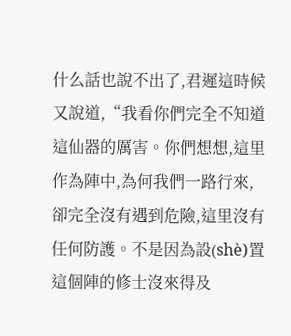什么話也說不出了,君遲這時候又說道,“我看你們完全不知道這仙器的厲害。你們想想,這里作為陣中,為何我們一路行來,卻完全沒有遇到危險,這里沒有任何防護。不是因為設(shè)置這個陣的修士沒來得及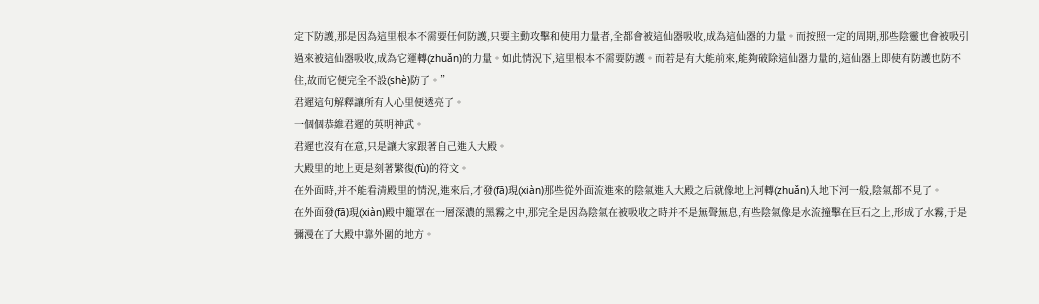定下防護,那是因為這里根本不需要任何防護,只要主動攻擊和使用力量者,全都會被這仙器吸收,成為這仙器的力量。而按照一定的周期,那些陰靈也會被吸引過來被這仙器吸收,成為它運轉(zhuǎn)的力量。如此情況下,這里根本不需要防護。而若是有大能前來,能夠破除這仙器力量的,這仙器上即使有防護也防不住,故而它便完全不設(shè)防了。”
君遲這句解釋讓所有人心里便透亮了。
一個個恭維君遲的英明神武。
君遲也沒有在意,只是讓大家跟著自己進入大殿。
大殿里的地上更是刻著繁復(fù)的符文。
在外面時,并不能看清殿里的情況,進來后,才發(fā)現(xiàn)那些從外面流進來的陰氣進入大殿之后就像地上河轉(zhuǎn)入地下河一般,陰氣都不見了。
在外面發(fā)現(xiàn)殿中籠罩在一層深濃的黑霧之中,那完全是因為陰氣在被吸收之時并不是無聲無息,有些陰氣像是水流撞擊在巨石之上,形成了水霧,于是彌漫在了大殿中靠外圍的地方。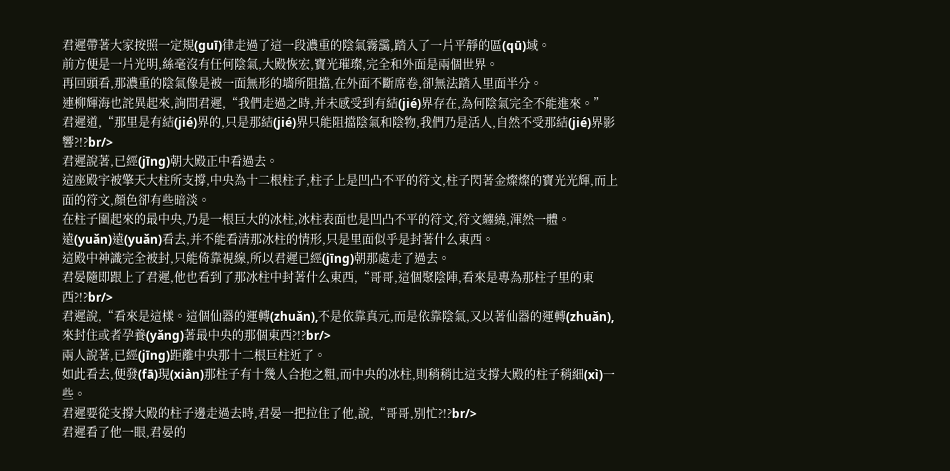君遲帶著大家按照一定規(guī)律走過了這一段濃重的陰氣霧靄,踏入了一片平靜的區(qū)域。
前方便是一片光明,絲毫沒有任何陰氣,大殿恢宏,寶光璀璨,完全和外面是兩個世界。
再回頭看,那濃重的陰氣像是被一面無形的墻所阻擋,在外面不斷席卷,卻無法踏入里面半分。
連柳輝海也詫異起來,詢問君遲,“我們走過之時,并未感受到有結(jié)界存在,為何陰氣完全不能進來。”
君遲道,“那里是有結(jié)界的,只是那結(jié)界只能阻擋陰氣和陰物,我們乃是活人,自然不受那結(jié)界影響?!?br/>
君遲說著,已經(jīng)朝大殿正中看過去。
這座殿宇被擎天大柱所支撐,中央為十二根柱子,柱子上是凹凸不平的符文,柱子閃著金燦燦的寶光光輝,而上面的符文,顏色卻有些暗淡。
在柱子圍起來的最中央,乃是一根巨大的冰柱,冰柱表面也是凹凸不平的符文,符文纏繞,渾然一體。
遠(yuǎn)遠(yuǎn)看去,并不能看清那冰柱的情形,只是里面似乎是封著什么東西。
這殿中神識完全被封,只能倚靠視線,所以君遲已經(jīng)朝那處走了過去。
君晏隨即跟上了君遲,他也看到了那冰柱中封著什么東西,“哥哥,這個聚陰陣,看來是專為那柱子里的東西?!?br/>
君遲說,“看來是這樣。這個仙器的運轉(zhuǎn),不是依靠真元,而是依靠陰氣,又以著仙器的運轉(zhuǎn),來封住或者孕養(yǎng)著最中央的那個東西?!?br/>
兩人說著,已經(jīng)距離中央那十二根巨柱近了。
如此看去,便發(fā)現(xiàn)那柱子有十幾人合抱之粗,而中央的冰柱,則稍稍比這支撐大殿的柱子稍細(xì)一些。
君遲要從支撐大殿的柱子邊走過去時,君晏一把拉住了他,說,“哥哥,別忙?!?br/>
君遲看了他一眼,君晏的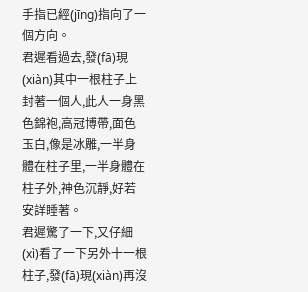手指已經(jīng)指向了一個方向。
君遲看過去,發(fā)現(xiàn)其中一根柱子上封著一個人,此人一身黑色錦袍,高冠博帶,面色玉白,像是冰雕,一半身體在柱子里,一半身體在柱子外,神色沉靜,好若安詳睡著。
君遲驚了一下,又仔細(xì)看了一下另外十一根柱子,發(fā)現(xiàn)再沒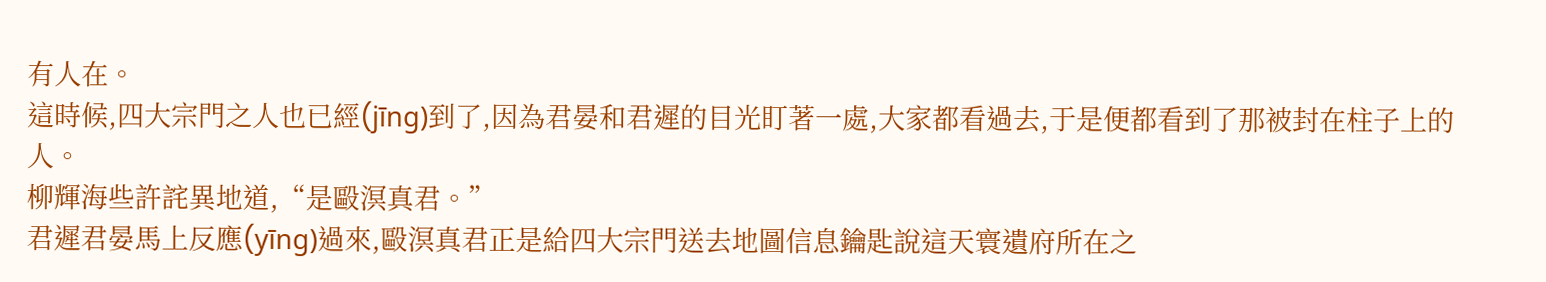有人在。
這時候,四大宗門之人也已經(jīng)到了,因為君晏和君遲的目光盯著一處,大家都看過去,于是便都看到了那被封在柱子上的人。
柳輝海些許詫異地道,“是毆溟真君。”
君遲君晏馬上反應(yīng)過來,毆溟真君正是給四大宗門送去地圖信息鑰匙說這天寰遺府所在之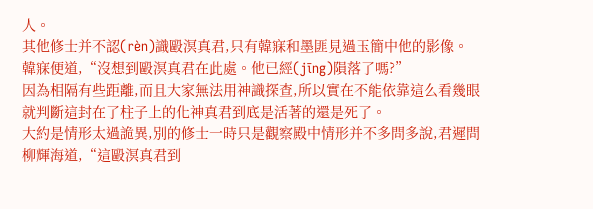人。
其他修士并不認(rèn)識毆溟真君,只有韓寐和墨匪見過玉簡中他的影像。
韓寐便道,“沒想到毆溟真君在此處。他已經(jīng)隕落了嗎?”
因為相隔有些距離,而且大家無法用神識探查,所以實在不能依靠這么看幾眼就判斷這封在了柱子上的化神真君到底是活著的還是死了。
大約是情形太過詭異,別的修士一時只是觀察殿中情形并不多問多說,君遲問柳輝海道,“這毆溟真君到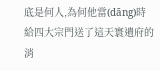底是何人,為何他當(dāng)時給四大宗門送了這天寰遺府的消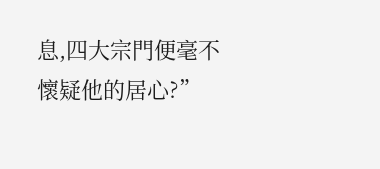息,四大宗門便毫不懷疑他的居心?”